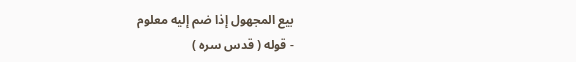بيع المجهول إذا ضم إليه معلوم
- قوله ( قدس سره )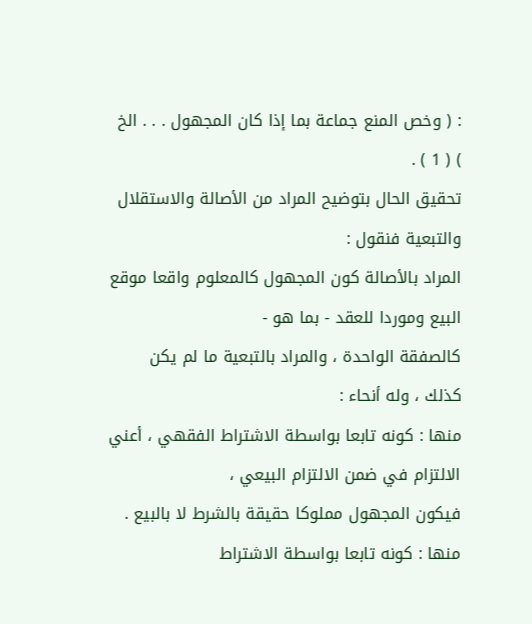: ( وخص المنع جماعة بما إذا كان المجهول . . . الخ ) ( 1 ) .
تحقيق الحال بتوضيح المراد من الأصالة والاستقلال والتبعية فنقول :
المراد بالأصالة كون المجهول كالمعلوم واقعا موقع البيع وموردا للعقد - بما هو -
كالصفقة الواحدة ، والمراد بالتبعية ما لم يكن كذلك ، وله أنحاء :
منها : كونه تابعا بواسطة الاشتراط الفقهي ، أعني الالتزام في ضمن الالتزام البيعي ،
فيكون المجهول مملوكا حقيقة بالشرط لا بالبيع .
منها : كونه تابعا بواسطة الاشتراط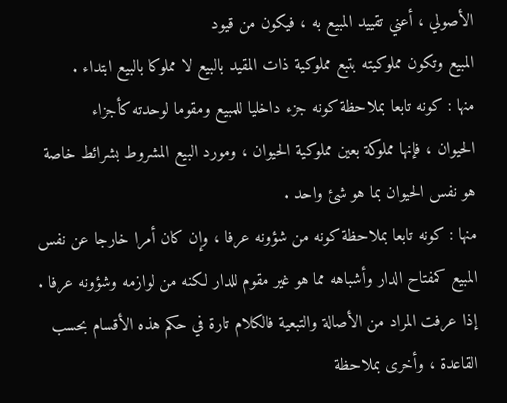الأصولي ، أعني تقييد المبيع به ، فيكون من قيود
المبيع وتكون مملوكيته بتبع مملوكية ذات المقيد بالبيع لا مملوكا بالبيع ابتداء .
منها : كونه تابعا بملاحظة كونه جزء داخليا للمبيع ومقوما لوحدته كأجزاء
الحيوان ، فإنها مملوكة بعين مملوكية الحيوان ، ومورد البيع المشروط بشرائط خاصة
هو نفس الحيوان بما هو شئ واحد .
منها : كونه تابعا بملاحظة كونه من شؤونه عرفا ، وإن كان أمرا خارجا عن نفس
المبيع كمفتاح الدار وأشباهه مما هو غير مقوم للدار لكنه من لوازمه وشؤونه عرفا .
إذا عرفت المراد من الأصالة والتبعية فالكلام تارة في حكم هذه الأقسام بحسب
القاعدة ، وأخرى بملاحظة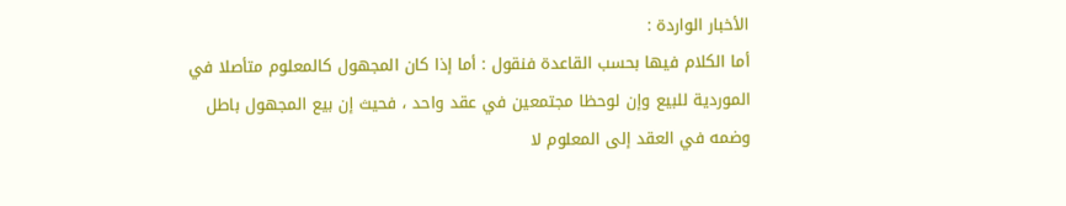الأخبار الواردة :
أما الكلام فيها بحسب القاعدة فنقول : أما إذا كان المجهول كالمعلوم متأصلا في
الموردية للبيع وإن لوحظا مجتمعين في عقد واحد ، فحيث إن بيع المجهول باطل
وضمه في العقد إلى المعلوم لا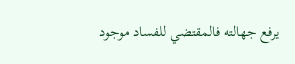يرفع جهالته فالمقتضي للفساد موجود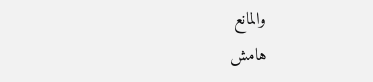والمانع
هامش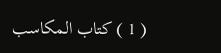( 1 ) كتاب المكاسب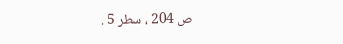ص 204 ، سطر 5 .